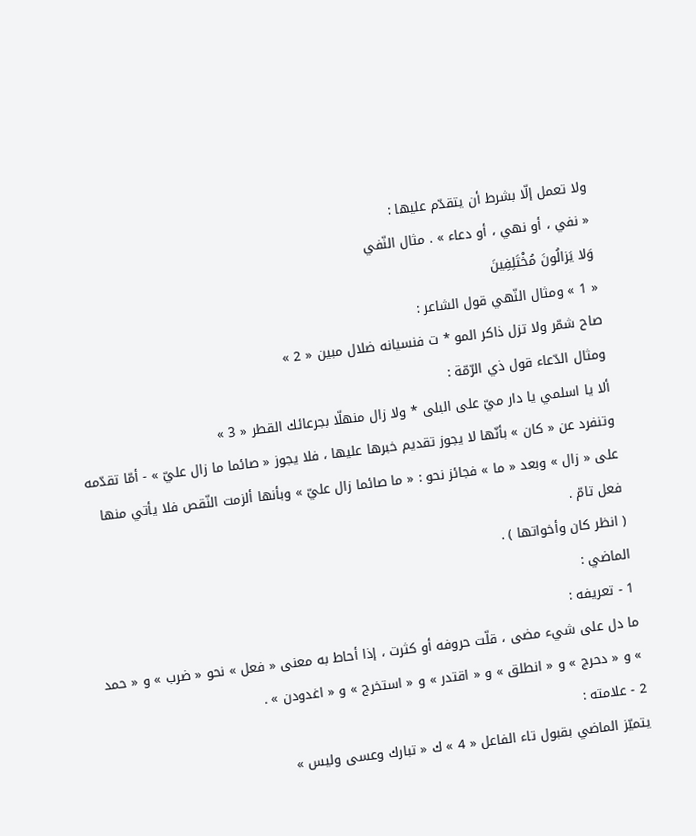ولا تعمل إلّا بشرط أن يتقدّم عليها :
« نفي ، أو نهي ، أو دعاء » . مثال النّفي
وَلا يَزالُونَ مُخْتَلِفِينَ
« 1 » ومثال النّهي قول الشاعر :
صاح شمّر ولا تزل ذاكر المو * ت فنسيانه ضلال مبين « 2 »
ومثال الدّعاء قول ذي الرّمّة :
ألا يا اسلمي يا دار ميّ على البلى * ولا زال منهلّا بجرعائك القطر « 3 »
وتنفرد عن « كان » بأنّها لا يجوز تقديم خبرها عليها ، فلا يجوز « صائما ما زال عليّ » - أمّا تقدّمه على « زال » وبعد « ما » فجائز نحو : « ما صائما زال عليّ » وبأنها ألزمت النّقص فلا يأتي منها فعل تامّ .
( انظر كان وأخواتها ) .
الماضي :
1 - تعريفه :
ما دل على شيء مضى ، قلّت حروفه أو كثرت ، إذا أحاط به معنى « فعل » نحو « ضرب » و « حمد » و « دحرج » و « انطلق » و « اقتدر » و « استخرج » و « اغدودن » .
2 - علامته :
يتميّز الماضي بقبول تاء الفاعل « 4 » ك « تبارك وعسى وليس »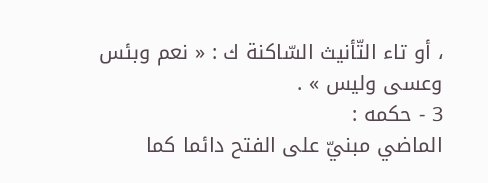، أو تاء التّأنيث السّاكنة ك : « نعم وبئس وعسى وليس » .
3 - حكمه :
الماضي مبنيّ على الفتح دائما كما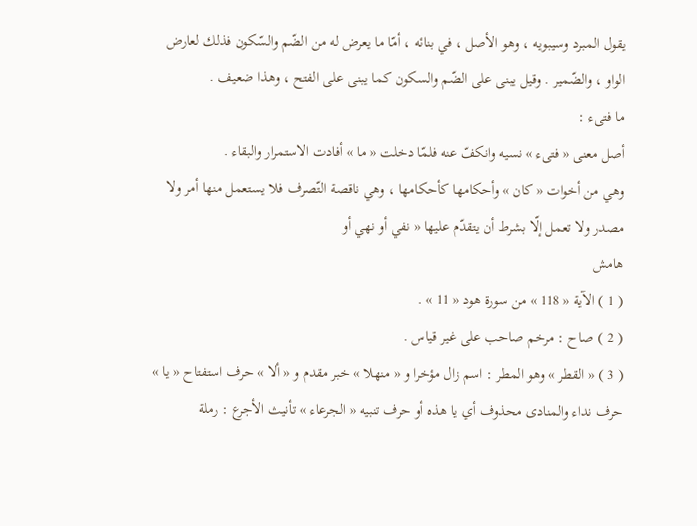يقول المبرد وسيبويه ، وهو الأصل ، في بنائه ، أمّا ما يعرض له من الضّم والسّكون فذلك لعارض الواو ، والضّمير . وقيل يبنى على الضّم والسكون كما يبنى على الفتح ، وهذا ضعيف .
ما فتىء :
أصل معنى « فتىء » نسيه وانكفّ عنه فلمّا دخلت « ما » أفادت الاستمرار والبقاء .
وهي من أخوات « كان » وأحكامها كأحكامها ، وهي ناقصة التّصرف فلا يستعمل منها أمر ولا مصدر ولا تعمل إلّا بشرط أن يتقدّم عليها « نفي أو نهي أو
هامش
( 1 ) الآية « 118 » من سورة هود « 11 » .
( 2 ) صاح : مرخم صاحب على غير قياس .
( 3 ) « القطر » وهو المطر : اسم زال مؤخرا و « منهلا » خبر مقدم و « ألا » حرف استفتاح « يا » حرف نداء والمنادى محذوف أي يا هذه أو حرف تنبيه « الجرعاء » تأنيث الأجرع : رملة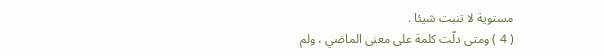مستوية لا تنبت شيئا .
( 4 ) ومتى دلّت كلمة على معنى الماضي ، ولم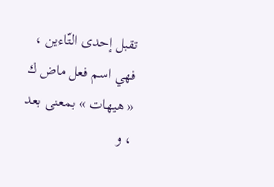تقبل إحدى التّاءين ، فهي اسم فعل ماض ك « هيهات » بمعنى بعد ، و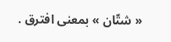« شتّان » بمعنى افترق .